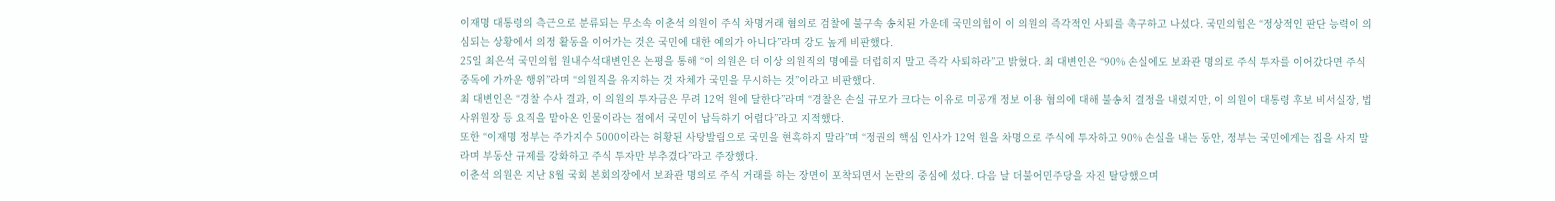이재명 대통령의 측근으로 분류되는 무소속 이춘석 의원이 주식 차명거래 혐의로 검찰에 불구속 송치된 가운데 국민의힘이 이 의원의 즉각적인 사퇴를 촉구하고 나섰다. 국민의힘은 “정상적인 판단 능력이 의심되는 상황에서 의정 활동을 이어가는 것은 국민에 대한 예의가 아니다”라며 강도 높게 비판했다.
25일 최은석 국민의힘 원내수석대변인은 논평을 통해 “이 의원은 더 이상 의원직의 명예를 더럽히지 말고 즉각 사퇴하라”고 밝혔다. 최 대변인은 “90% 손실에도 보좌관 명의로 주식 투자를 이어갔다면 주식 중독에 가까운 행위”라며 “의원직을 유지하는 것 자체가 국민을 무시하는 것”이라고 비판했다.
최 대변인은 “경찰 수사 결과, 이 의원의 투자금은 무려 12억 원에 달한다”라며 “경찰은 손실 규모가 크다는 이유로 미공개 정보 이용 혐의에 대해 불송치 결정을 내렸지만, 이 의원이 대통령 후보 비서실장, 법사위원장 등 요직을 맡아온 인물이라는 점에서 국민이 납득하기 어렵다”라고 지적했다.
또한 “이재명 정부는 주가지수 5000이라는 허황된 사탕발림으로 국민을 현혹하지 말라”며 “정권의 핵심 인사가 12억 원을 차명으로 주식에 투자하고 90% 손실을 내는 동안, 정부는 국민에게는 집을 사지 말라며 부동산 규제를 강화하고 주식 투자만 부추겼다”라고 주장했다.
이춘석 의원은 지난 8월 국회 본회의장에서 보좌관 명의로 주식 거래를 하는 장면이 포착되면서 논란의 중심에 섰다. 다음 날 더불어민주당을 자진 탈당했으며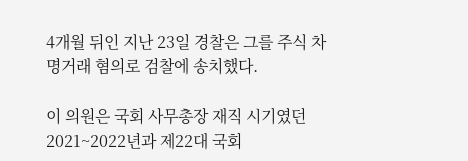4개월 뒤인 지난 23일 경찰은 그를 주식 차명거래 혐의로 검찰에 송치했다.

이 의원은 국회 사무총장 재직 시기였던 2021~2022년과 제22대 국회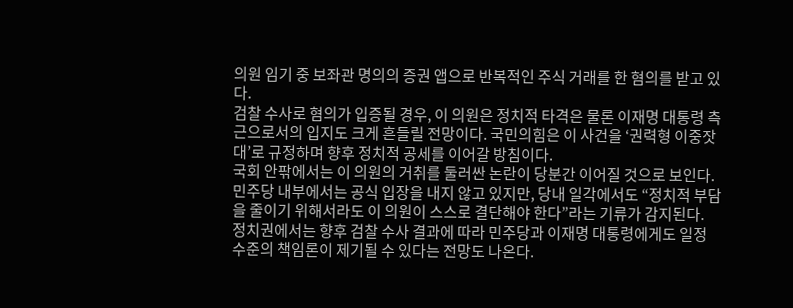의원 임기 중 보좌관 명의의 증권 앱으로 반복적인 주식 거래를 한 혐의를 받고 있다.
검찰 수사로 혐의가 입증될 경우, 이 의원은 정치적 타격은 물론 이재명 대통령 측근으로서의 입지도 크게 흔들릴 전망이다. 국민의힘은 이 사건을 ‘권력형 이중잣대’로 규정하며 향후 정치적 공세를 이어갈 방침이다.
국회 안팎에서는 이 의원의 거취를 둘러싼 논란이 당분간 이어질 것으로 보인다. 민주당 내부에서는 공식 입장을 내지 않고 있지만, 당내 일각에서도 “정치적 부담을 줄이기 위해서라도 이 의원이 스스로 결단해야 한다”라는 기류가 감지된다.
정치권에서는 향후 검찰 수사 결과에 따라 민주당과 이재명 대통령에게도 일정 수준의 책임론이 제기될 수 있다는 전망도 나온다.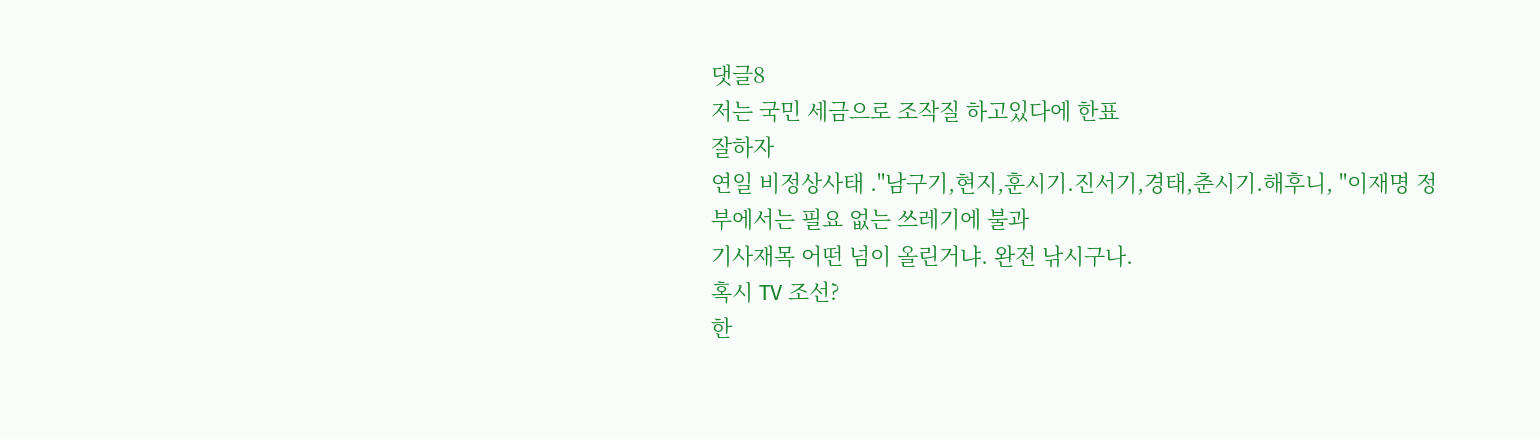댓글8
저는 국민 세금으로 조작질 하고있다에 한표
잘하자
연일 비정상사태 ."남구기,현지,훈시기.진서기,경태,춘시기.해후니, "이재명 정부에서는 필요 없는 쓰레기에 불과
기사재목 어떤 넘이 올린거냐. 완전 낚시구나.
혹시 TV 조선?
한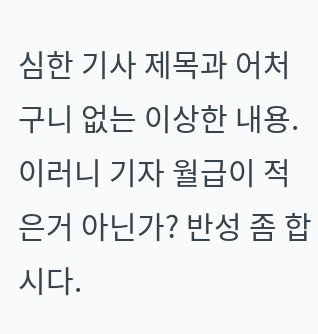심한 기사 제목과 어처구니 없는 이상한 내용. 이러니 기자 월급이 적은거 아닌가? 반성 좀 합시다.